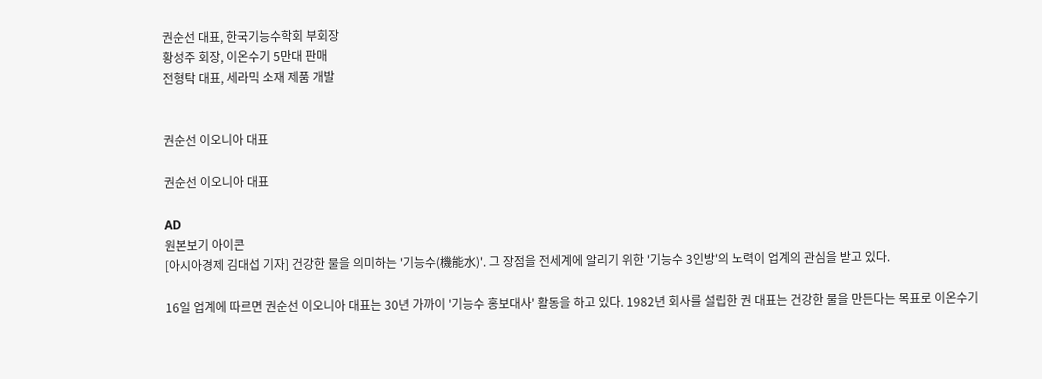권순선 대표, 한국기능수학회 부회장
황성주 회장, 이온수기 5만대 판매
전형탁 대표, 세라믹 소재 제품 개발


권순선 이오니아 대표

권순선 이오니아 대표

AD
원본보기 아이콘
[아시아경제 김대섭 기자] 건강한 물을 의미하는 '기능수(機能水)'. 그 장점을 전세계에 알리기 위한 '기능수 3인방'의 노력이 업계의 관심을 받고 있다.

16일 업계에 따르면 권순선 이오니아 대표는 30년 가까이 '기능수 홍보대사' 활동을 하고 있다. 1982년 회사를 설립한 권 대표는 건강한 물을 만든다는 목표로 이온수기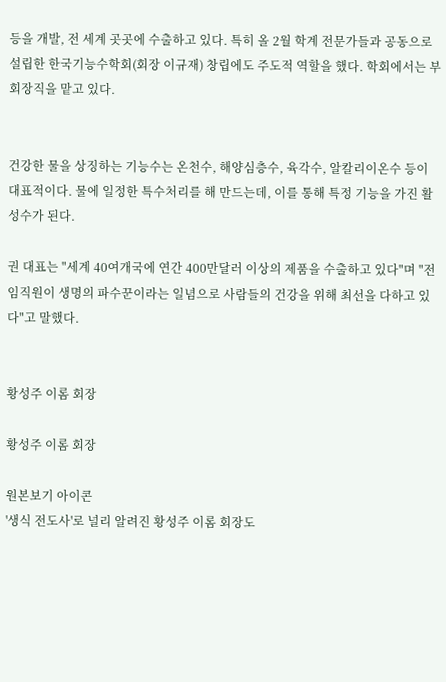등을 개발, 전 세계 곳곳에 수출하고 있다. 특히 올 2월 학계 전문가들과 공동으로 설립한 한국기능수학회(회장 이규재) 창립에도 주도적 역할을 했다. 학회에서는 부회장직을 맡고 있다.


건강한 물을 상징하는 기능수는 온천수, 해양심층수, 육각수, 알칼리이온수 등이 대표적이다. 물에 일정한 특수처리를 해 만드는데, 이를 통해 특정 기능을 가진 활성수가 된다.

권 대표는 "세계 40여개국에 연간 400만달러 이상의 제품을 수출하고 있다"며 "전임직원이 생명의 파수꾼이라는 일념으로 사람들의 건강을 위해 최선을 다하고 있다"고 말했다.


황성주 이롬 회장

황성주 이롬 회장

원본보기 아이콘
'생식 전도사'로 널리 알려진 황성주 이롬 회장도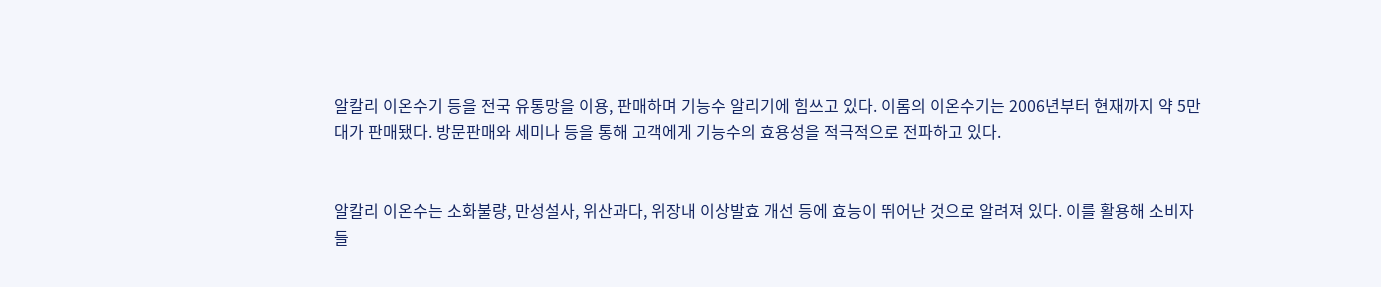알칼리 이온수기 등을 전국 유통망을 이용, 판매하며 기능수 알리기에 힘쓰고 있다. 이롬의 이온수기는 2006년부터 현재까지 약 5만대가 판매됐다. 방문판매와 세미나 등을 통해 고객에게 기능수의 효용성을 적극적으로 전파하고 있다.


알칼리 이온수는 소화불량, 만성설사, 위산과다, 위장내 이상발효 개선 등에 효능이 뛰어난 것으로 알려져 있다. 이를 활용해 소비자들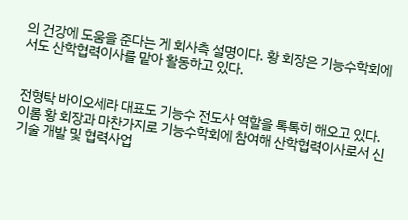의 건강에 도움을 준다는 게 회사측 설명이다. 황 회장은 기능수학회에서도 산학협력이사를 맡아 활동하고 있다.


전형탁 바이오세라 대표도 기능수 전도사 역할을 톡톡히 해오고 있다. 이롬 황 회장과 마찬가지로 기능수학회에 참여해 산학협력이사로서 신기술 개발 및 협력사업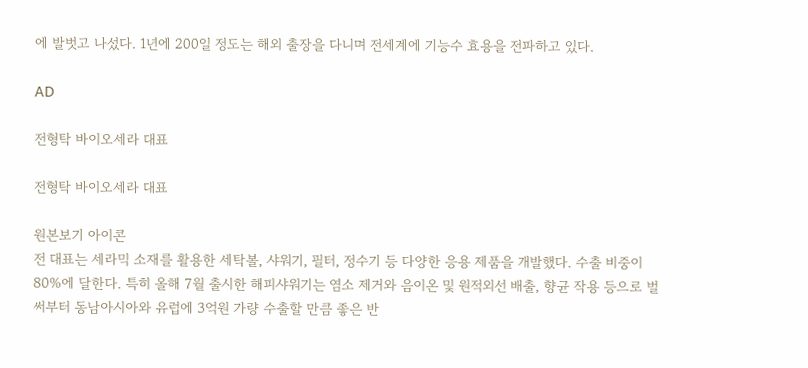에 발벗고 나섰다. 1년에 200일 정도는 해외 출장을 다니며 전세계에 기능수 효용을 전파하고 있다.

AD

전형탁 바이오세라 대표

전형탁 바이오세라 대표

원본보기 아이콘
전 대표는 세라믹 소재를 활용한 세탁볼, 샤워기, 필터, 정수기 등 다양한 응용 제품을 개발했다. 수출 비중이 80%에 달한다. 특히 올해 7월 출시한 해피샤워기는 염소 제거와 음이온 및 원적외선 배출, 향균 작용 등으로 벌써부터 동남아시아와 유럽에 3억원 가량 수출할 만큼 좋은 반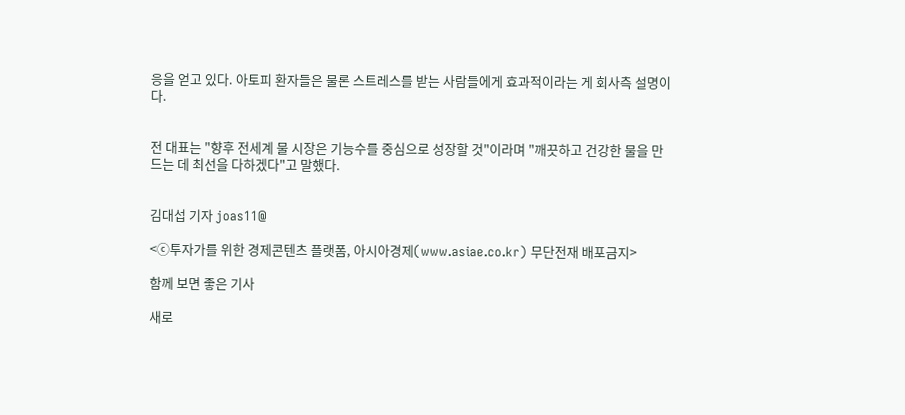응을 얻고 있다. 아토피 환자들은 물론 스트레스를 받는 사람들에게 효과적이라는 게 회사측 설명이다.


전 대표는 "향후 전세계 물 시장은 기능수를 중심으로 성장할 것"이라며 "깨끗하고 건강한 물을 만드는 데 최선을 다하겠다"고 말했다.


김대섭 기자 joas11@

<ⓒ투자가를 위한 경제콘텐츠 플랫폼, 아시아경제(www.asiae.co.kr) 무단전재 배포금지>

함께 보면 좋은 기사

새로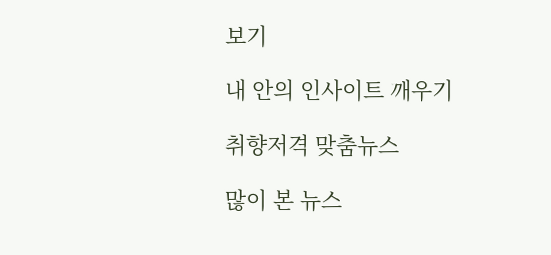보기

내 안의 인사이트 깨우기

취향저격 맞춤뉴스

많이 본 뉴스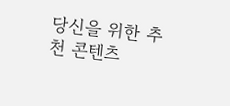당신을 위한 추천 콘텐츠